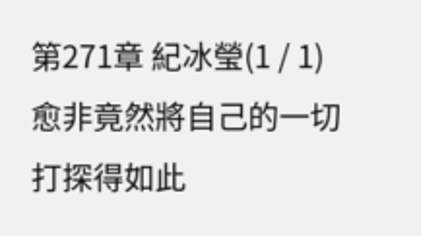第271章 紀冰瑩(1 / 1)
愈非竟然將自己的一切打探得如此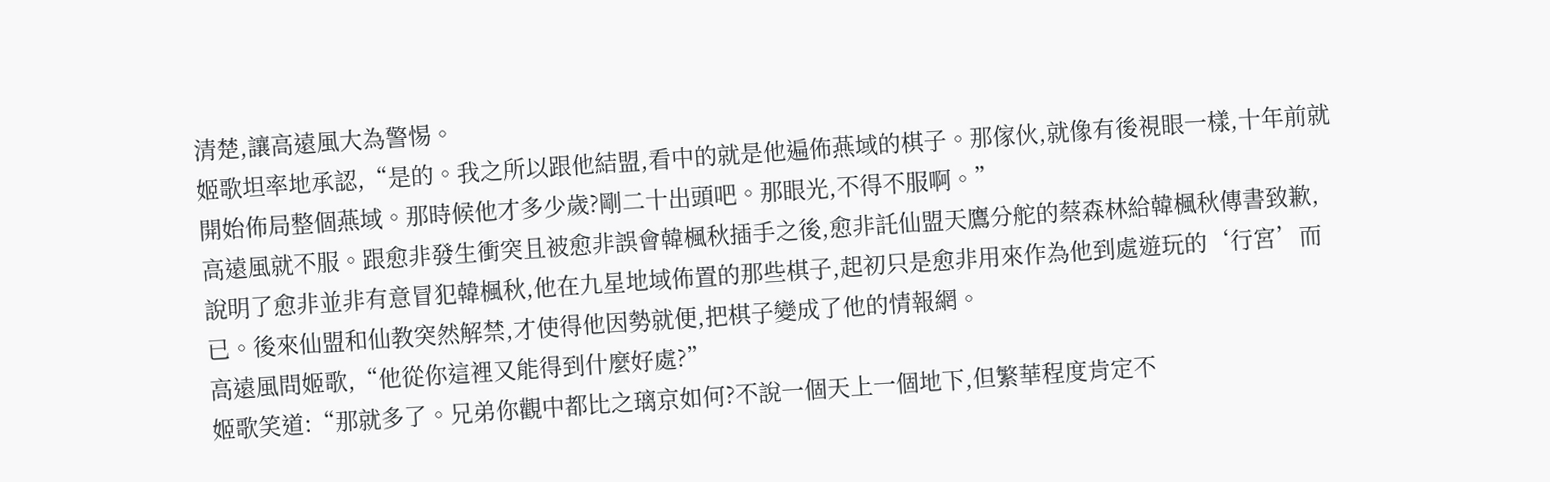清楚,讓高遠風大為警惕。
姬歌坦率地承認,“是的。我之所以跟他結盟,看中的就是他遍佈燕域的棋子。那傢伙,就像有後視眼一樣,十年前就開始佈局整個燕域。那時候他才多少歲?剛二十出頭吧。那眼光,不得不服啊。”
高遠風就不服。跟愈非發生衝突且被愈非誤會韓楓秋插手之後,愈非託仙盟天鷹分舵的蔡森林給韓楓秋傳書致歉,說明了愈非並非有意冒犯韓楓秋,他在九星地域佈置的那些棋子,起初只是愈非用來作為他到處遊玩的‘行宮’而已。後來仙盟和仙教突然解禁,才使得他因勢就便,把棋子變成了他的情報網。
高遠風問姬歌,“他從你這裡又能得到什麼好處?”
姬歌笑道:“那就多了。兄弟你觀中都比之璃京如何?不說一個天上一個地下,但繁華程度肯定不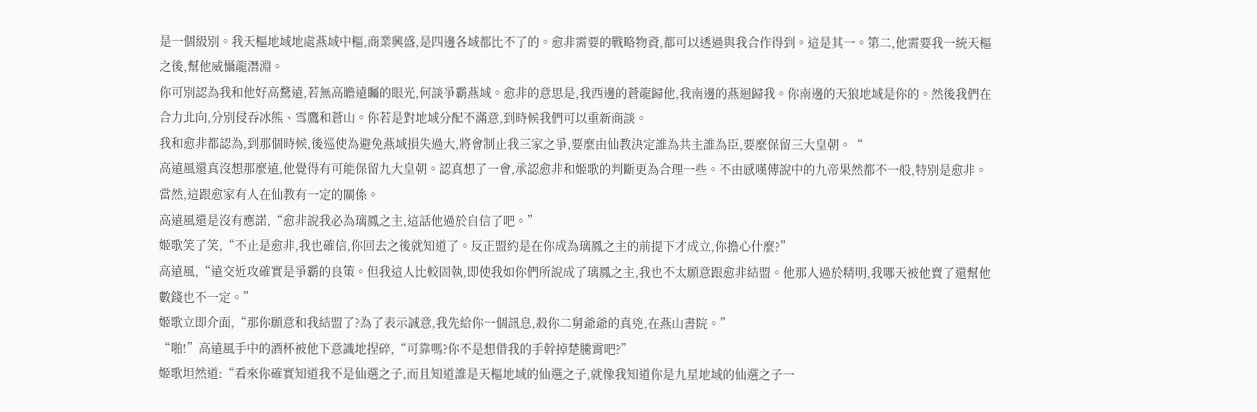是一個級別。我天樞地域地處燕域中樞,商業興盛,是四邊各域都比不了的。愈非需要的戰略物資,都可以透過與我合作得到。這是其一。第二,他需要我一統天樞之後,幫他威懾龍潛淵。
你可別認為我和他好高騖遠,若無高瞻遠矚的眼光,何談爭霸燕域。愈非的意思是,我西邊的蒼龍歸他,我南邊的燕迴歸我。你南邊的天狼地域是你的。然後我們在合力北向,分別侵吞冰熊、雪鷹和蒼山。你若是對地域分配不滿意,到時候我們可以重新商談。
我和愈非都認為,到那個時候,後巡使為避免燕域損失過大,將會制止我三家之爭,要麼由仙教決定誰為共主誰為臣,要麼保留三大皇朝。“
高遠風還真沒想那麼遠,他覺得有可能保留九大皇朝。認真想了一會,承認愈非和姬歌的判斷更為合理一些。不由感嘆傳說中的九帝果然都不一般,特別是愈非。當然,這跟愈家有人在仙教有一定的關係。
高遠風還是沒有應諾,“愈非說我必為璃鳳之主,這話他過於自信了吧。”
姬歌笑了笑,“不止是愈非,我也確信,你回去之後就知道了。反正盟約是在你成為璃鳳之主的前提下才成立,你擔心什麼?”
高遠風,“遠交近攻確實是爭霸的良策。但我這人比較固執,即使我如你們所說成了璃鳳之主,我也不太願意跟愈非結盟。他那人過於精明,我哪天被他賣了還幫他數錢也不一定。”
姬歌立即介面,“那你願意和我結盟了?為了表示誠意,我先給你一個訊息,殺你二舅爺爺的真兇,在燕山書院。”
“啪!”高遠風手中的酒杯被他下意識地捏碎,“可靠嗎?你不是想借我的手幹掉楚騰霄吧?”
姬歌坦然道:“看來你確實知道我不是仙選之子,而且知道誰是天樞地域的仙選之子,就像我知道你是九星地域的仙選之子一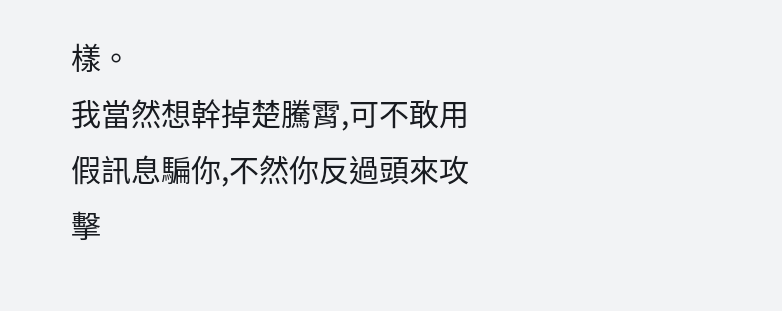樣。
我當然想幹掉楚騰霄,可不敢用假訊息騙你,不然你反過頭來攻擊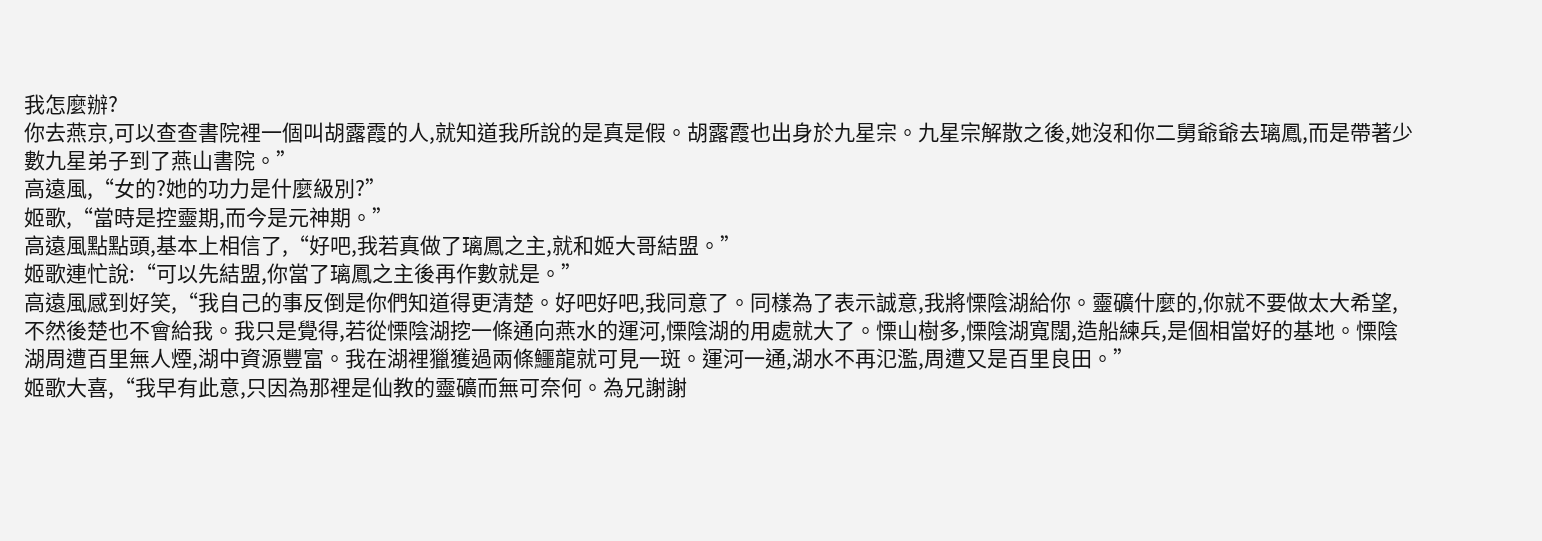我怎麼辦?
你去燕京,可以查查書院裡一個叫胡露霞的人,就知道我所說的是真是假。胡露霞也出身於九星宗。九星宗解散之後,她沒和你二舅爺爺去璃鳳,而是帶著少數九星弟子到了燕山書院。”
高遠風,“女的?她的功力是什麼級別?”
姬歌,“當時是控靈期,而今是元神期。”
高遠風點點頭,基本上相信了,“好吧,我若真做了璃鳳之主,就和姬大哥結盟。”
姬歌連忙說:“可以先結盟,你當了璃鳳之主後再作數就是。”
高遠風感到好笑,“我自己的事反倒是你們知道得更清楚。好吧好吧,我同意了。同樣為了表示誠意,我將慄陰湖給你。靈礦什麼的,你就不要做太大希望,不然後楚也不會給我。我只是覺得,若從慄陰湖挖一條通向燕水的運河,慄陰湖的用處就大了。慄山樹多,慄陰湖寬闊,造船練兵,是個相當好的基地。慄陰湖周遭百里無人煙,湖中資源豐富。我在湖裡獵獲過兩條鱷龍就可見一斑。運河一通,湖水不再氾濫,周遭又是百里良田。”
姬歌大喜,“我早有此意,只因為那裡是仙教的靈礦而無可奈何。為兄謝謝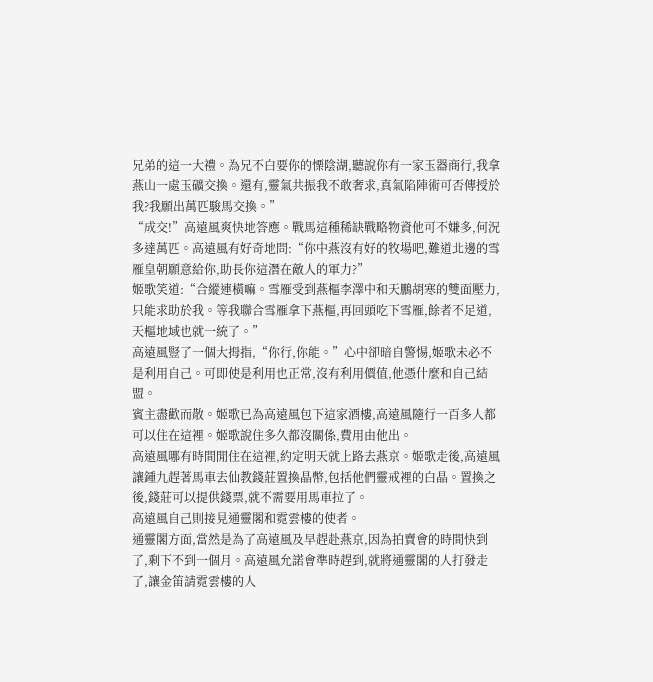兄弟的這一大禮。為兄不白要你的慄陰湖,聽說你有一家玉器商行,我拿燕山一處玉礦交換。還有,靈氣共振我不敢奢求,真氣陷陣術可否傳授於我?我願出萬匹駿馬交換。”
“成交!”高遠風爽快地答應。戰馬這種稀缺戰略物資他可不嫌多,何況多達萬匹。高遠風有好奇地問:“你中燕沒有好的牧場吧,難道北邊的雪雁皇朝願意給你,助長你這潛在敵人的軍力?”
姬歌笑道:“合縱連橫嘛。雪雁受到燕樞李澤中和天鵬胡寒的雙面壓力,只能求助於我。等我聯合雪雁拿下燕樞,再回頭吃下雪雁,餘者不足道,天樞地域也就一統了。”
高遠風豎了一個大拇指,“你行,你能。”心中卻暗自警惕,姬歌未必不是利用自己。可即使是利用也正常,沒有利用價值,他憑什麼和自己結盟。
賓主盡歡而散。姬歌已為高遠風包下這家酒樓,高遠風隨行一百多人都可以住在這裡。姬歌說住多久都沒關係,費用由他出。
高遠風哪有時間閒住在這裡,約定明天就上路去燕京。姬歌走後,高遠風讓鍾九趕著馬車去仙教錢莊置換晶幣,包括他們靈戒裡的白晶。置換之後,錢莊可以提供錢票,就不需要用馬車拉了。
高遠風自己則接見通靈閣和霓雲樓的使者。
通靈閣方面,當然是為了高遠風及早趕赴燕京,因為拍賣會的時間快到了,剩下不到一個月。高遠風允諾會準時趕到,就將通靈閣的人打發走了,讓金笛請霓雲樓的人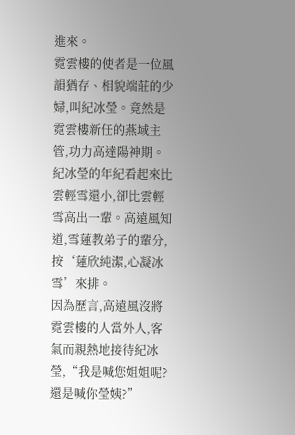進來。
霓雲樓的使者是一位風韻猶存、相貌端莊的少婦,叫紀冰瑩。竟然是霓雲樓新任的燕域主管,功力高達陽神期。紀冰瑩的年紀看起來比雲輕雪還小,卻比雲輕雪高出一輩。高遠風知道,雪蓮教弟子的輩分,按‘蓮欣純潔,心凝冰雪’來排。
因為歷言,高遠風沒將霓雲樓的人當外人,客氣而親熱地接待紀冰瑩,“我是喊您姐姐呢?還是喊你瑩姨?”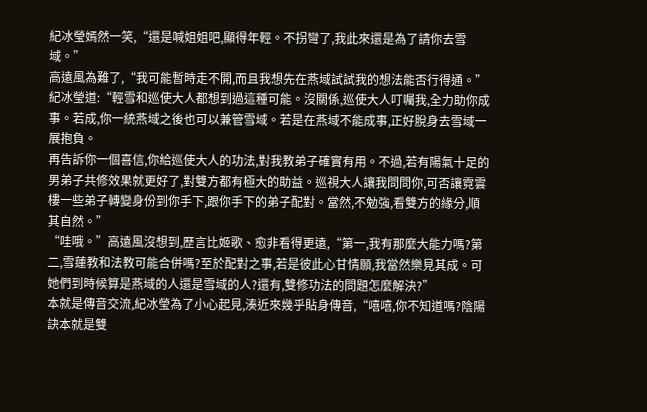紀冰瑩嫣然一笑,“還是喊姐姐吧,顯得年輕。不拐彎了,我此來還是為了請你去雪域。”
高遠風為難了,“我可能暫時走不開,而且我想先在燕域試試我的想法能否行得通。”
紀冰瑩道:“輕雪和巡使大人都想到過這種可能。沒關係,巡使大人叮囑我,全力助你成事。若成,你一統燕域之後也可以兼管雪域。若是在燕域不能成事,正好脫身去雪域一展抱負。
再告訴你一個喜信,你給巡使大人的功法,對我教弟子確實有用。不過,若有陽氣十足的男弟子共修效果就更好了,對雙方都有極大的助益。巡視大人讓我問問你,可否讓霓雲樓一些弟子轉變身份到你手下,跟你手下的弟子配對。當然,不勉強,看雙方的緣分,順其自然。”
“哇哦。”高遠風沒想到,歷言比姬歌、愈非看得更遠,“第一,我有那麼大能力嗎?第二,雪蓮教和法教可能合併嗎?至於配對之事,若是彼此心甘情願,我當然樂見其成。可她們到時候算是燕域的人還是雪域的人?還有,雙修功法的問題怎麼解決?”
本就是傳音交流,紀冰瑩為了小心起見,湊近來幾乎貼身傳音,“嘻嘻,你不知道嗎?陰陽訣本就是雙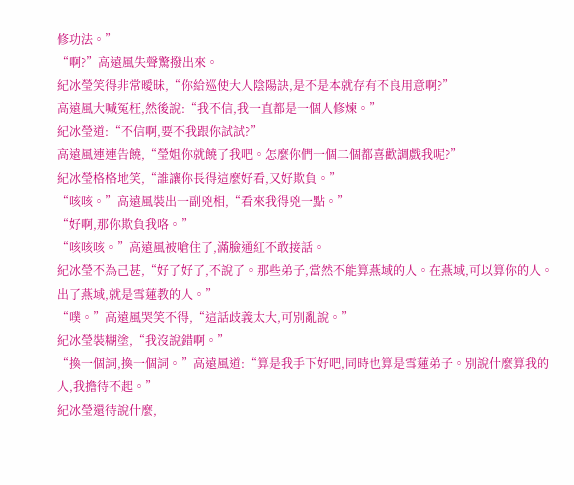修功法。”
“啊?”高遠風失聲驚撥出來。
紀冰瑩笑得非常曖昧,“你給巡使大人陰陽訣,是不是本就存有不良用意啊?”
高遠風大喊冤枉,然後說:“我不信,我一直都是一個人修煉。”
紀冰瑩道:“不信啊,要不我跟你試試?”
高遠風連連告饒,“瑩姐你就饒了我吧。怎麼你們一個二個都喜歡調戲我呢?”
紀冰瑩格格地笑,“誰讓你長得這麼好看,又好欺負。”
“咳咳。”高遠風裝出一副兇相,“看來我得兇一點。”
“好啊,那你欺負我咯。”
“咳咳咳。”高遠風被嗆住了,滿臉通紅不敢接話。
紀冰瑩不為己甚,“好了好了,不說了。那些弟子,當然不能算燕域的人。在燕域,可以算你的人。出了燕域,就是雪蓮教的人。”
“噗。”高遠風哭笑不得,“這話歧義太大,可別亂說。”
紀冰瑩裝糊塗,“我沒說錯啊。”
“換一個詞,換一個詞。”高遠風道:“算是我手下好吧,同時也算是雪蓮弟子。別說什麼算我的人,我擔待不起。”
紀冰瑩還待說什麼,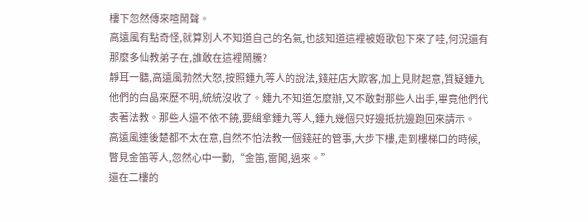樓下忽然傳來喧鬧聲。
高遠風有點奇怪,就算別人不知道自己的名氣,也該知道這裡被姬歌包下來了哇,何況還有那麼多仙教弟子在,誰敢在這裡鬧騰?
靜耳一聽,高遠風勃然大怒,按照鍾九等人的說法,錢莊店大欺客,加上見財起意,質疑鍾九他們的白晶來歷不明,統統沒收了。鍾九不知道怎麼辦,又不敢對那些人出手,畢竟他們代表著法教。那些人還不依不饒,要緝拿鍾九等人,鍾九幾個只好邊抵抗邊跑回來請示。
高遠風連後楚都不太在意,自然不怕法教一個錢莊的管事,大步下樓,走到樓梯口的時候,瞥見金笛等人,忽然心中一動,“金笛,雷闖,過來。”
還在二樓的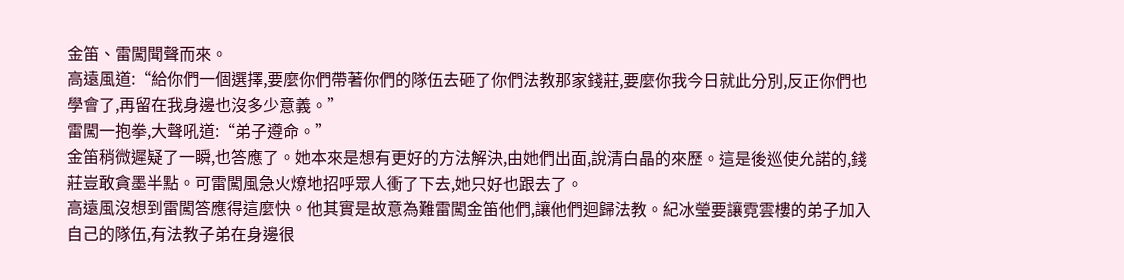金笛、雷闖聞聲而來。
高遠風道:“給你們一個選擇,要麼你們帶著你們的隊伍去砸了你們法教那家錢莊,要麼你我今日就此分別,反正你們也學會了,再留在我身邊也沒多少意義。”
雷闖一抱拳,大聲吼道:“弟子遵命。”
金笛稍微遲疑了一瞬,也答應了。她本來是想有更好的方法解決,由她們出面,說清白晶的來歷。這是後巡使允諾的,錢莊豈敢貪墨半點。可雷闖風急火燎地招呼眾人衝了下去,她只好也跟去了。
高遠風沒想到雷闖答應得這麼快。他其實是故意為難雷闖金笛他們,讓他們迴歸法教。紀冰瑩要讓霓雲樓的弟子加入自己的隊伍,有法教子弟在身邊很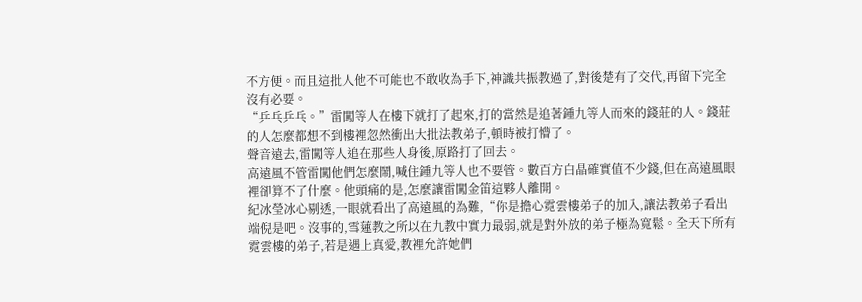不方便。而且這批人他不可能也不敢收為手下,神識共振教過了,對後楚有了交代,再留下完全沒有必要。
“乒乓乒乓。”雷闖等人在樓下就打了起來,打的當然是追著鍾九等人而來的錢莊的人。錢莊的人怎麼都想不到樓裡忽然衝出大批法教弟子,頓時被打懵了。
聲音遠去,雷闖等人追在那些人身後,原路打了回去。
高遠風不管雷闖他們怎麼鬧,喊住鍾九等人也不要管。數百方白晶確實值不少錢,但在高遠風眼裡卻算不了什麼。他頭痛的是,怎麼讓雷闖金笛這夥人離開。
紀冰瑩冰心剔透,一眼就看出了高遠風的為難,“你是擔心霓雲樓弟子的加入,讓法教弟子看出端倪是吧。沒事的,雪蓮教之所以在九教中實力最弱,就是對外放的弟子極為寬鬆。全天下所有霓雲樓的弟子,若是遇上真愛,教裡允許她們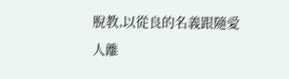脫教,以從良的名義跟隨愛人離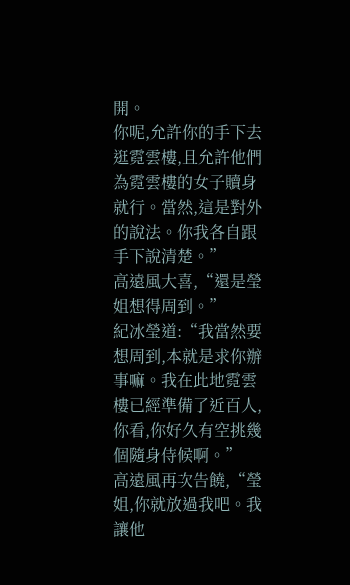開。
你呢,允許你的手下去逛霓雲樓,且允許他們為霓雲樓的女子贖身就行。當然,這是對外的說法。你我各自跟手下說清楚。”
高遠風大喜,“還是瑩姐想得周到。”
紀冰瑩道:“我當然要想周到,本就是求你辦事嘛。我在此地霓雲樓已經準備了近百人,你看,你好久有空挑幾個隨身侍候啊。”
高遠風再次告饒,“瑩姐,你就放過我吧。我讓他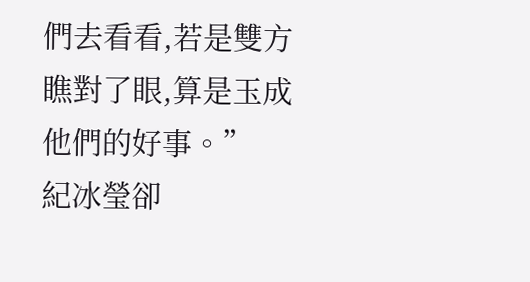們去看看,若是雙方瞧對了眼,算是玉成他們的好事。”
紀冰瑩卻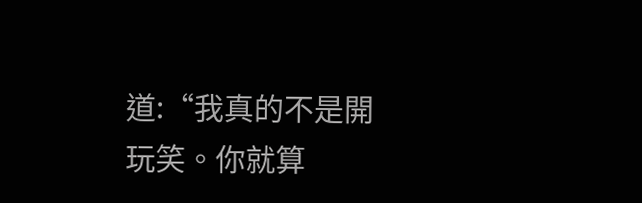道:“我真的不是開玩笑。你就算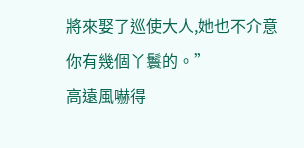將來娶了巡使大人,她也不介意你有幾個丫鬟的。”
高遠風嚇得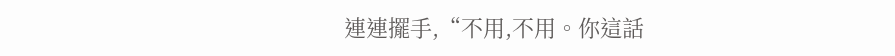連連擺手,“不用,不用。你這話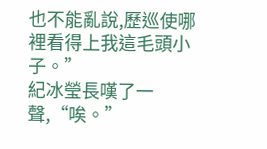也不能亂說,歷巡使哪裡看得上我這毛頭小子。”
紀冰瑩長嘆了一聲,“唉。”